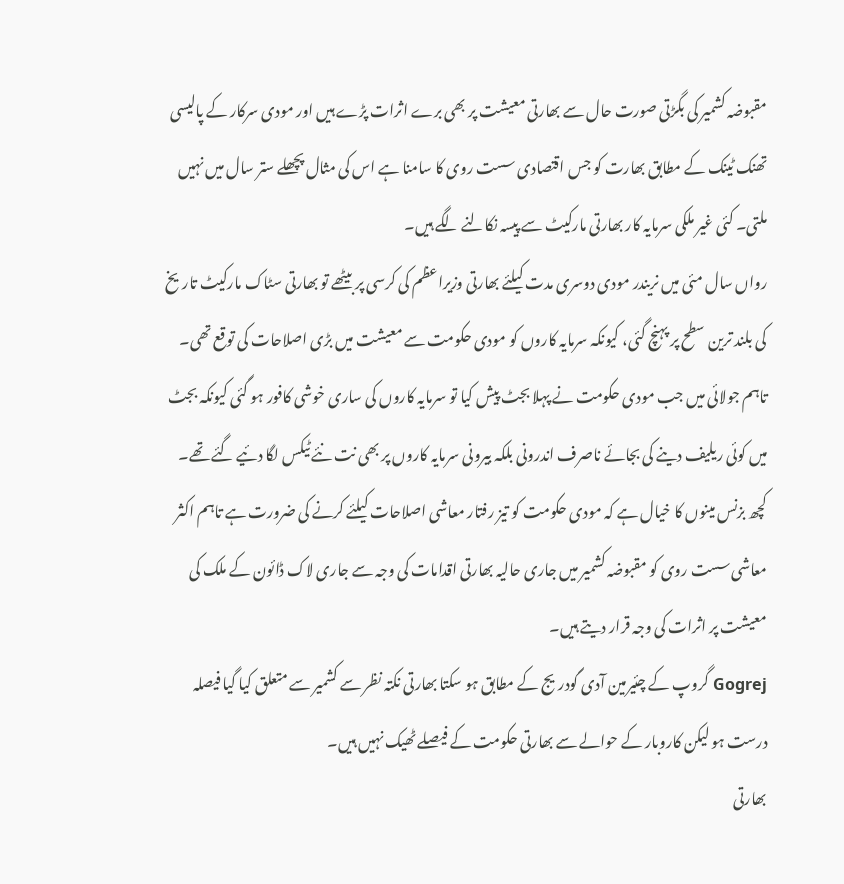مقبوضہ کشمیر کی بگڑتی صورت حال سے بھارتی معیشت پر بھی برے اثرات پڑے ہیں اور مودی سرکار کے پالیسی تھنک ٹینک کے مطابق بھارت کو جس اقتصادی سست روی کا سامنا ہے اس کی مثال پچھلے ستر سال میں نہیں ملتی۔ کئی غیر ملکی سرمایہ کار بھارتی مارکیٹ سے پیسہ نکالنے لگے ہیں۔
رواں سال مئی میں نریندر مودی دوسری مدت کیلئے بھارتی وزیراعظم کی کرسی پر بیٹھے تو بھارتی سٹاک مارکیٹ تاریخ کی بلند ترین سطح پر پہنچ گئی، کیونکہ سرمایہ کاروں کو مودی حکومت سے معیشت میں بڑی اصلاحات کی توقع تھی۔
تاہم جولائی میں جب مودی حکومت نے پہلا بجٹ پیش کیا تو سرمایہ کاروں کی ساری خوشی کافور ہو گئی کیونکہ بجٹ میں کوئی ریلیف دینے کی بجائے ناصرف اندرونی بلکہ بیرونی سرمایہ کاروں پر بھی نت نئے ٹیکس لگا دئیے گئے تھے۔
کچھ بزنس مینوں کا خیال ہے کہ مودی حکومت کو تیز رفتار معاشی اصلاحات کیلئے کرنے کی ضرورت ہے تاہم اکثر معاشی سست روی کو مقبوضہ کشمیر میں جاری حالیہ بھارتی اقدامات کی وجہ سے جاری لاک ڈائون کے ملک کی معیشت پر اثرات کی وجہ قرار دیتے ہیں۔
Gogrej گروپ کے چئیرمین آدی گودریج کے مطابق ہو سکتا بھارتی نکتہ نظر سے کشمیر سے متعلق کیا گیا فیصلہ درست ہو لیکن کاروبار کے حوالے سے بھارتی حکومت کے فیصلے ٹھیک نہیں ہیں۔
بھارتی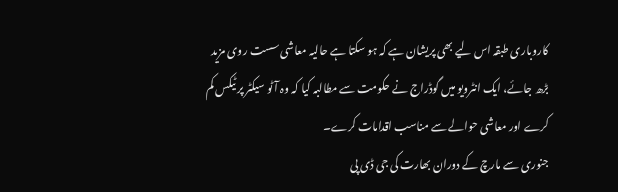کاروباری طبقہ اس لیے بھی پریشان ہے کہ ہو سکتا ہے حالیہ معاشی سست روی مزید بڑھ جائے، ایک انٹرویو میں گوڈراج نے حکومت سے مطالبہ کیا کہ وہ آٹو سیکٹر پر ٹیکس کم کرے اور معاشی حوالے سے مناسب اقدامات کرے۔
جنوری سے مارچ کے دوران بھارت کی جی ڈی پی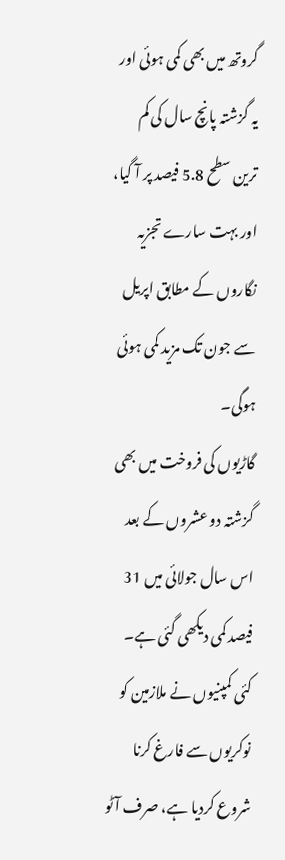گروتھ میں بھی کمی ہوئی اور یہ گزشتہ پانچ سال کی کم ترین سطح 5.8 فیصد پر آ گیا، اور بہت سارے تجزیہ نگاروں کے مطابق اپریل سے جون تک مزید کمی ہوئی ہوگی۔
گاڑیوں کی فروخت میں بھی گزشتہ دو عشروں کے بعد اس سال جولائی میں 31 فیصد کمی دیکھی گئی ہے۔
کئی کمپنیوں نے ملازمین کو نوکریوں سے فارغ کرنا شروع کردیا ہے، صرف آٹو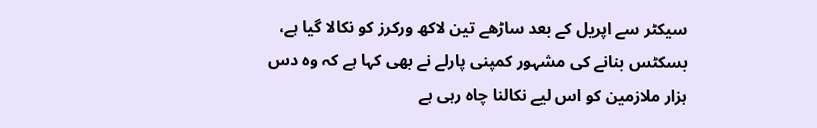سیکٹر سے اپریل کے بعد ساڑھے تین لاکھ ورکرز کو نکالا گیا ہے، بسکٹس بنانے کی مشہور کمپنی پارلے نے بھی کہا ہے کہ وہ دس ہزار ملازمین کو اس لیے نکالنا چاہ رہی ہے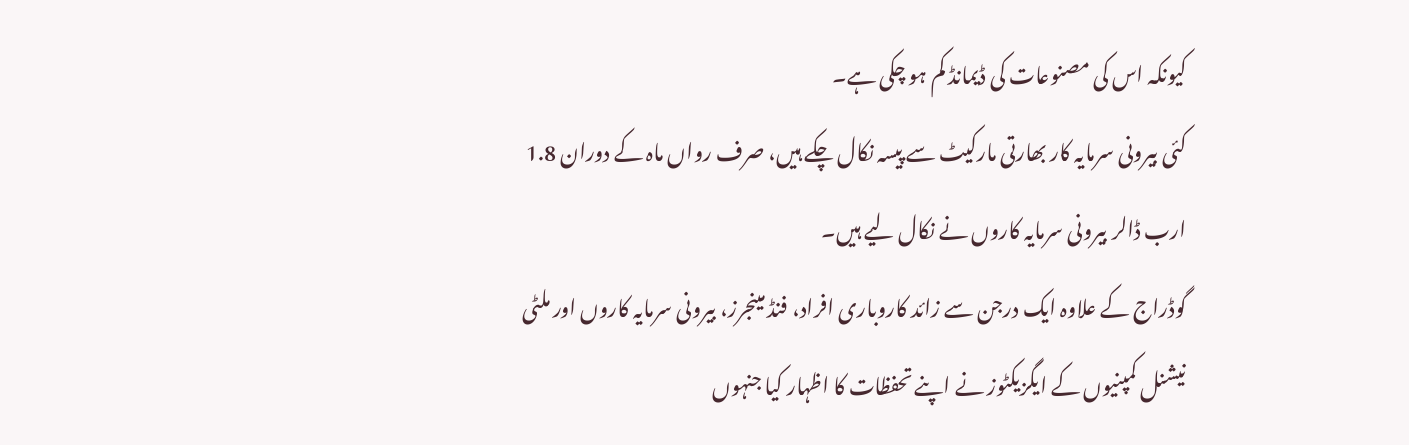کیونکہ اس کی مصنوعات کی ڈیمانڈ کم ہو چکی ہے۔
کئی بیرونی سرمایہ کار بھارتی مارکیٹ سے پیسہ نکال چکے ہیں، صرف رواں ماہ کے دوران 1.8 ارب ڈالر بیرونی سرمایہ کاروں نے نکال لیے ہیں۔
گوڈراج کے علاوہ ایک درجن سے زائد کاروباری افراد، فنڈ مینجرز، بیرونی سرمایہ کاروں اور ملٹی نیشنل کمپنیوں کے ایگزیکٹوز نے اپنے تحفظات کا اظہار کیا جنہوں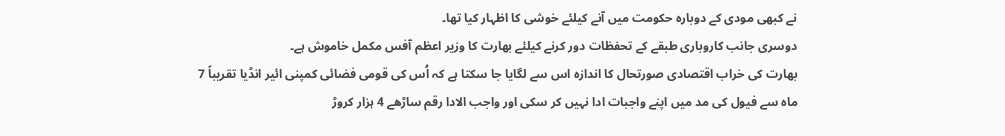نے کبھی مودی کے دوبارہ حکومت میں آنے کیلئے خوشی کا اظہار کیا تھا۔
دوسری جانب کاروباری طبقے کے تحفظات دور کرنے کیلئے بھارت کا وزیر اعظم آفس مکمل خاموش ہے۔
بھارت کی خراب اقتصادی صورتحال کا اندازہ اس سے لگایا جا سکتا ہے کہ اُس کی قومی فضائی کمپنی ائیر انڈیا تقریباً 7 ماہ سے فیول کی مد میں اپنے واجبات ادا نہیں کر سکی اور واجب الادا رقم ساڑھے 4 ہزار کروڑ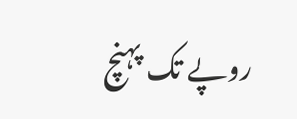روپے تک پہنچ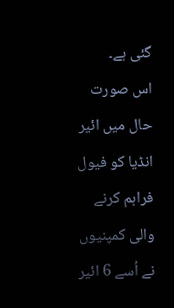گئی ہے۔
اس صورت حال میں ائیر انڈیا کو فیول فراہم کرنے والی کمپنیوں نے اُسے 6 ائیر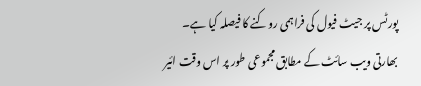پورٹس پر جیٹ فیول کی فراہمی روکنے کا فیصلہ کیا ہے۔
بھارتی ویب سائٹ کے مطابق مجموعی طور پر اس وقت ائیر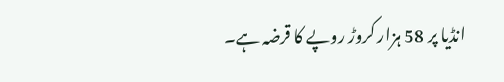انڈیا پر 58 ہزار کروڑ روپے کا قرضہ ہے۔